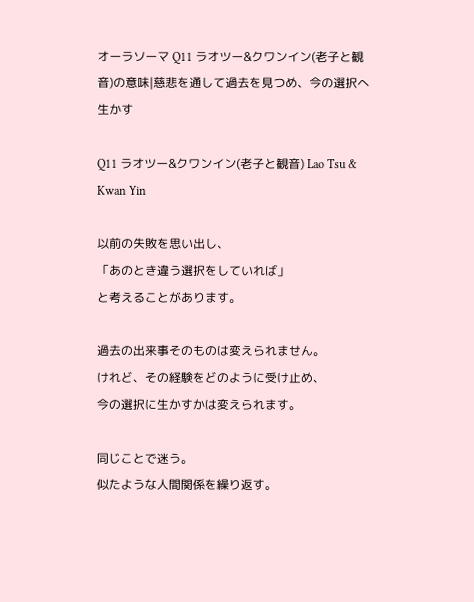オーラソーマ Q11 ラオツー&クワンイン(老子と観音)の意味|慈悲を通して過去を見つめ、今の選択へ生かす

Q11 ラオツー&クワンイン(老子と観音) Lao Tsu & Kwan Yin

以前の失敗を思い出し、
「あのとき違う選択をしていれば」
と考えることがあります。

過去の出来事そのものは変えられません。
けれど、その経験をどのように受け止め、
今の選択に生かすかは変えられます。

同じことで迷う。
似たような人間関係を繰り返す。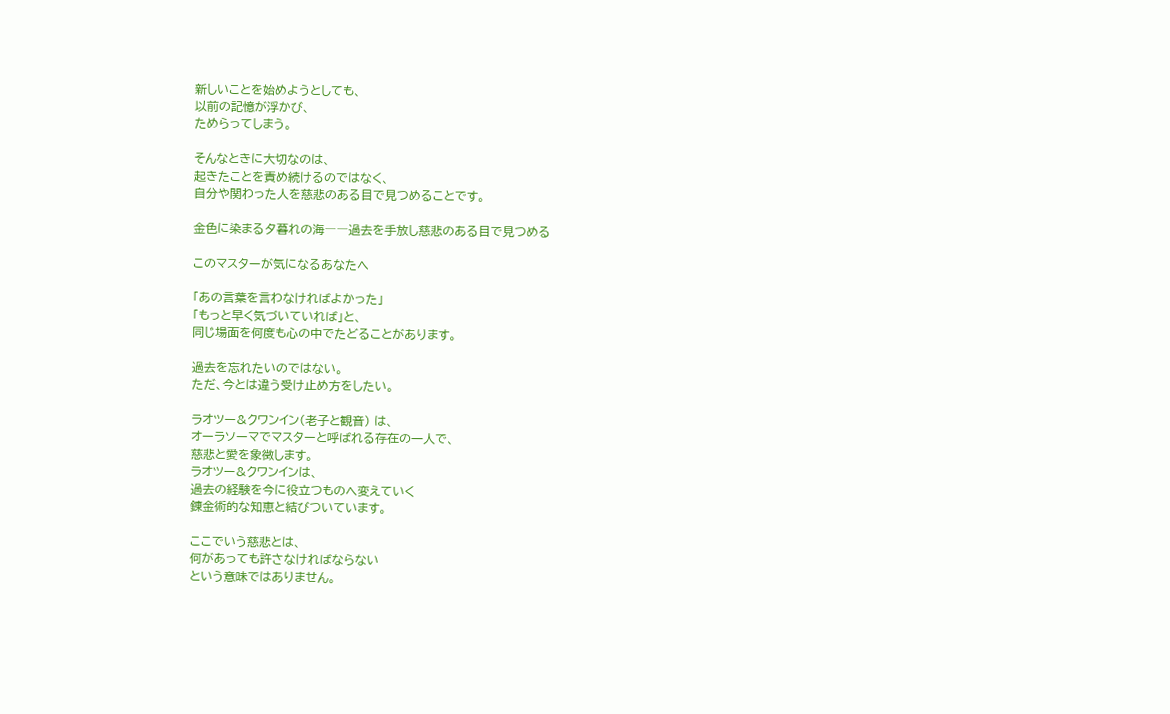新しいことを始めようとしても、
以前の記憶が浮かび、
ためらってしまう。

そんなときに大切なのは、
起きたことを責め続けるのではなく、
自分や関わった人を慈悲のある目で見つめることです。

金色に染まる夕暮れの海――過去を手放し慈悲のある目で見つめる

このマスターが気になるあなたへ

「あの言葉を言わなければよかった」
「もっと早く気づいていれば」と、
同じ場面を何度も心の中でたどることがあります。

過去を忘れたいのではない。
ただ、今とは違う受け止め方をしたい。

ラオツー&クワンイン(老子と観音) は、
オーラソーマでマスターと呼ばれる存在の一人で、
慈悲と愛を象徴します。
ラオツー&クワンインは、
過去の経験を今に役立つものへ変えていく
錬金術的な知恵と結びついています。

ここでいう慈悲とは、
何があっても許さなければならない
という意味ではありません。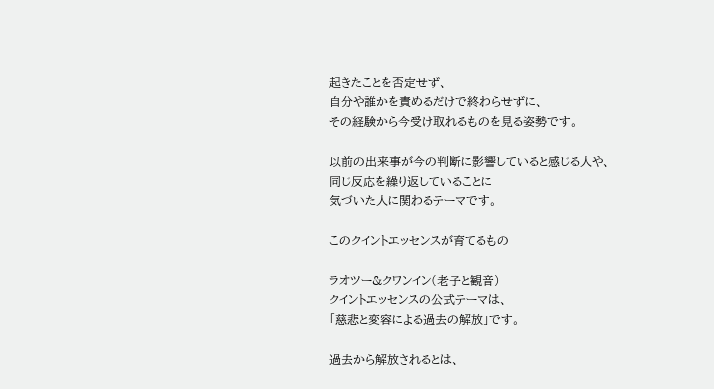起きたことを否定せず、
自分や誰かを責めるだけで終わらせずに、
その経験から今受け取れるものを見る姿勢です。

以前の出来事が今の判断に影響していると感じる人や、
同じ反応を繰り返していることに
気づいた人に関わるテーマです。

このクイントエッセンスが育てるもの

ラオツー&クワンイン(老子と観音)
クイントエッセンスの公式テーマは、
「慈悲と変容による過去の解放」です。

過去から解放されるとは、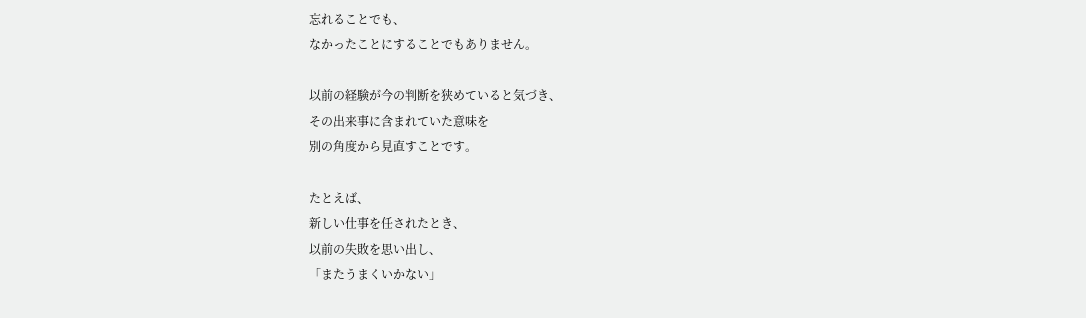忘れることでも、
なかったことにすることでもありません。

以前の経験が今の判断を狭めていると気づき、
その出来事に含まれていた意味を
別の角度から見直すことです。

たとえば、
新しい仕事を任されたとき、
以前の失敗を思い出し、
「またうまくいかない」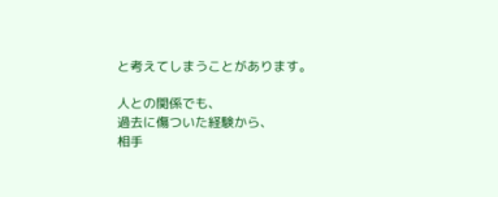と考えてしまうことがあります。

人との関係でも、
過去に傷ついた経験から、
相手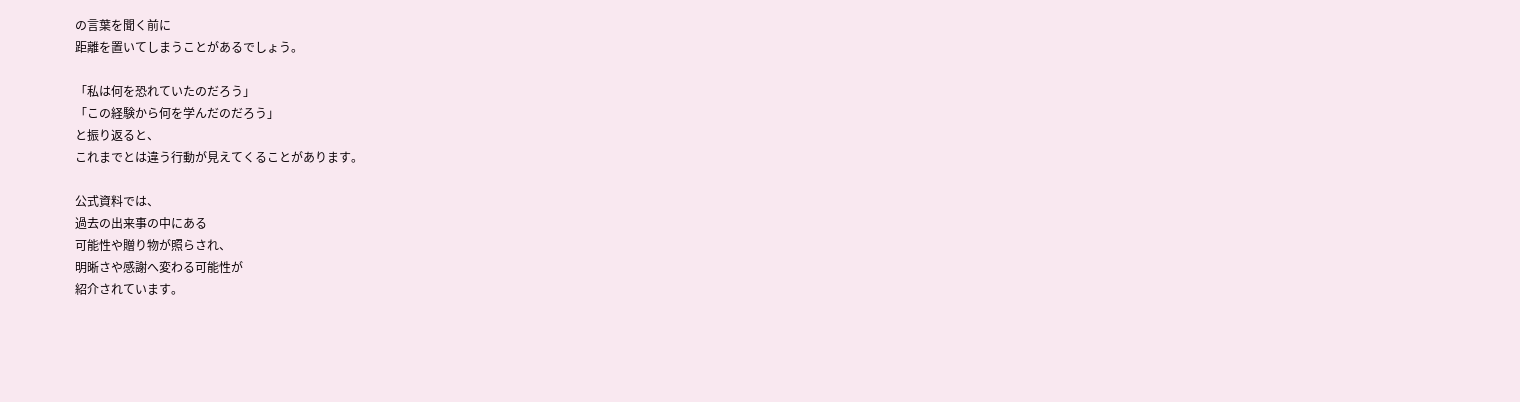の言葉を聞く前に
距離を置いてしまうことがあるでしょう。

「私は何を恐れていたのだろう」
「この経験から何を学んだのだろう」
と振り返ると、
これまでとは違う行動が見えてくることがあります。

公式資料では、
過去の出来事の中にある
可能性や贈り物が照らされ、
明晰さや感謝へ変わる可能性が
紹介されています。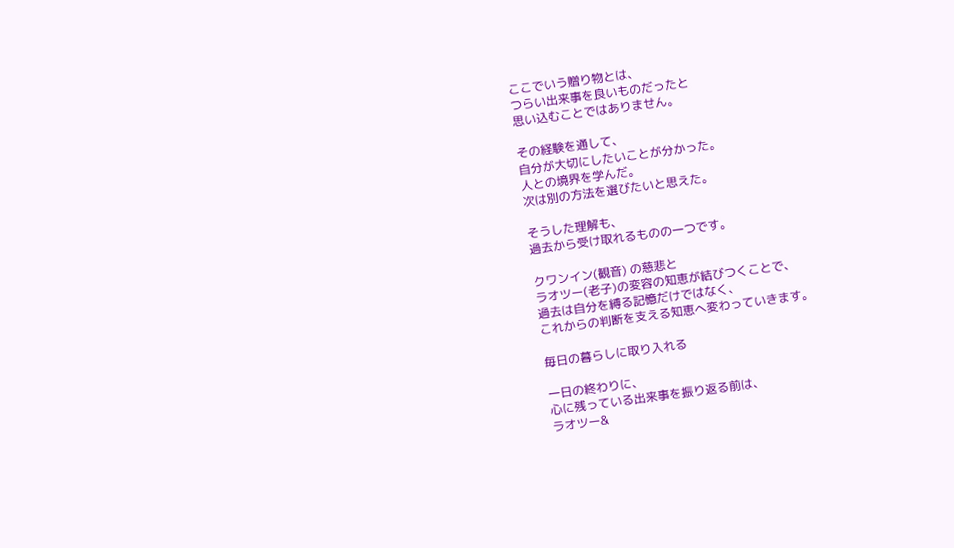ここでいう贈り物とは、
つらい出来事を良いものだったと
思い込むことではありません。

その経験を通して、
自分が大切にしたいことが分かった。
人との境界を学んだ。
次は別の方法を選びたいと思えた。

そうした理解も、
過去から受け取れるものの一つです。

クワンイン(観音) の慈悲と
ラオツー(老子)の変容の知恵が結びつくことで、
過去は自分を縛る記憶だけではなく、
これからの判断を支える知恵へ変わっていきます。

毎日の暮らしに取り入れる

一日の終わりに、
心に残っている出来事を振り返る前は、
ラオツー&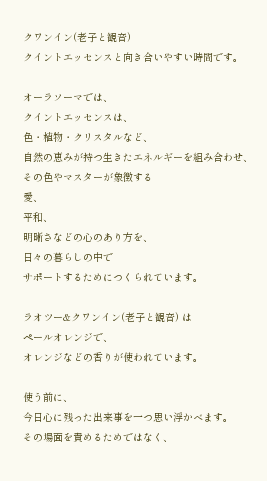クワンイン(老子と観音)
クイントエッセンスと向き合いやすい時間です。

オーラソーマでは、
クイントエッセンスは、
色・植物・クリスタルなど、
自然の恵みが持つ生きたエネルギーを組み合わせ、
その色やマスターが象徴する
愛、
平和、
明晰さなどの心のあり方を、
日々の暮らしの中で
サポートするためにつくられています。

ラオツー&クワンイン(老子と観音) は
ペールオレンジで、
オレンジなどの香りが使われています。

使う前に、
今日心に残った出来事を一つ思い浮かべます。
その場面を責めるためではなく、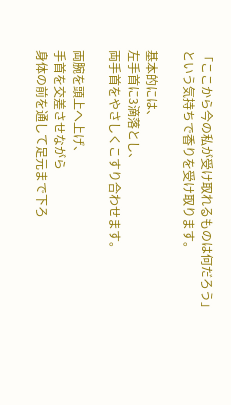「ここから今の私が受け取れるものは何だろう」
という気持ちで香りを受け取ります。

基本的には、
左手首に3滴落とし、
両手首をやさしくこすり合わせます。

両腕を頭上へ上げ、
手首を交差させながら
身体の前を通して足元まで下ろ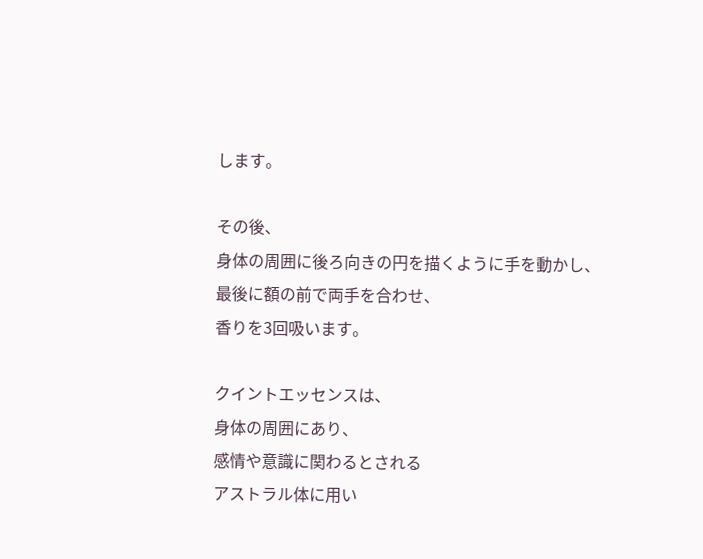します。

その後、
身体の周囲に後ろ向きの円を描くように手を動かし、
最後に額の前で両手を合わせ、
香りを3回吸います。

クイントエッセンスは、
身体の周囲にあり、
感情や意識に関わるとされる
アストラル体に用い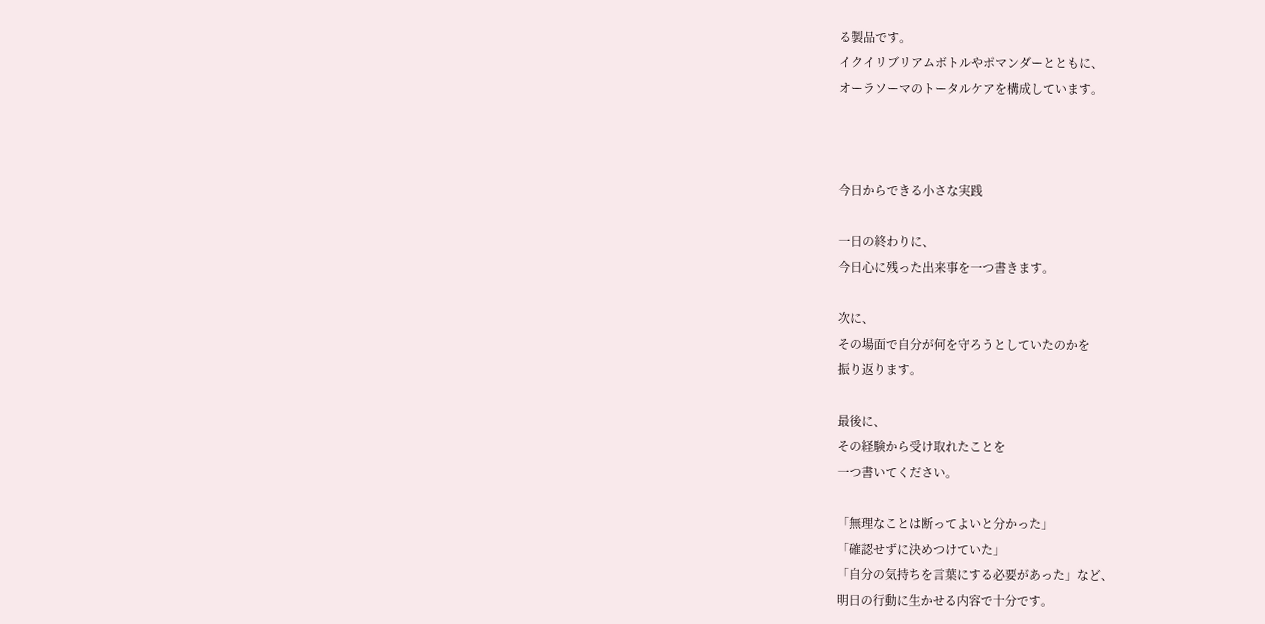る製品です。
イクイリブリアムボトルやポマンダーとともに、
オーラソーマのトータルケアを構成しています。



今日からできる小さな実践

一日の終わりに、
今日心に残った出来事を一つ書きます。

次に、
その場面で自分が何を守ろうとしていたのかを
振り返ります。

最後に、
その経験から受け取れたことを
一つ書いてください。

「無理なことは断ってよいと分かった」
「確認せずに決めつけていた」
「自分の気持ちを言葉にする必要があった」など、
明日の行動に生かせる内容で十分です。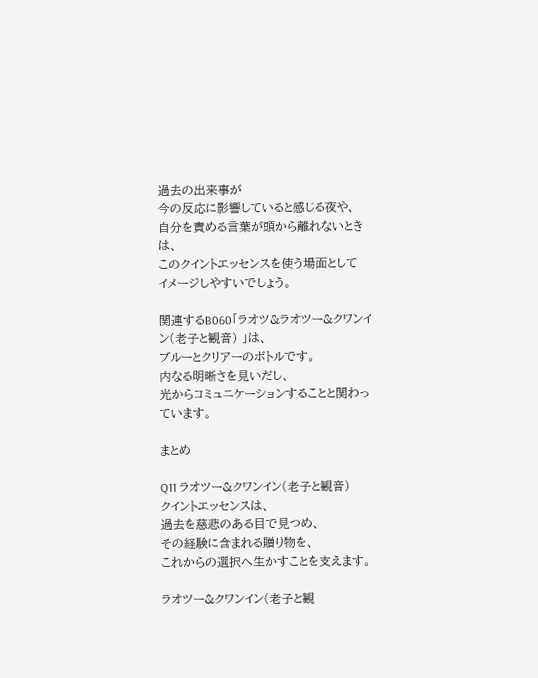過去の出来事が
今の反応に影響していると感じる夜や、
自分を責める言葉が頭から離れないときは、
このクイントエッセンスを使う場面として
イメージしやすいでしょう。

関連するB060「ラオツ&ラオツー&クワンイン(老子と観音) 」は、
ブルーとクリアーのボトルです。
内なる明晰さを見いだし、
光からコミュニケーションすることと関わっています。

まとめ

Q11 ラオツー&クワンイン(老子と観音)
クイントエッセンスは、
過去を慈悲のある目で見つめ、
その経験に含まれる贈り物を、
これからの選択へ生かすことを支えます。

ラオツー&クワンイン(老子と観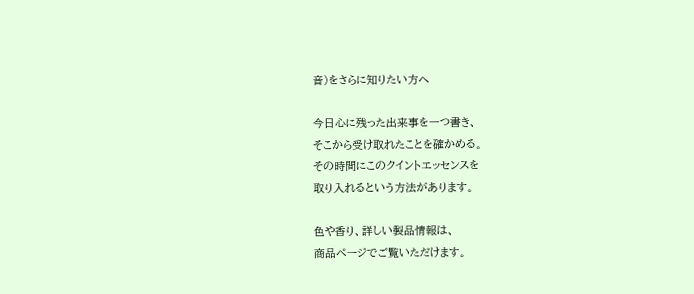音)をさらに知りたい方へ

今日心に残った出来事を一つ書き、
そこから受け取れたことを確かめる。
その時間にこのクイントエッセンスを
取り入れるという方法があります。

色や香り、詳しい製品情報は、
商品ページでご覧いただけます。